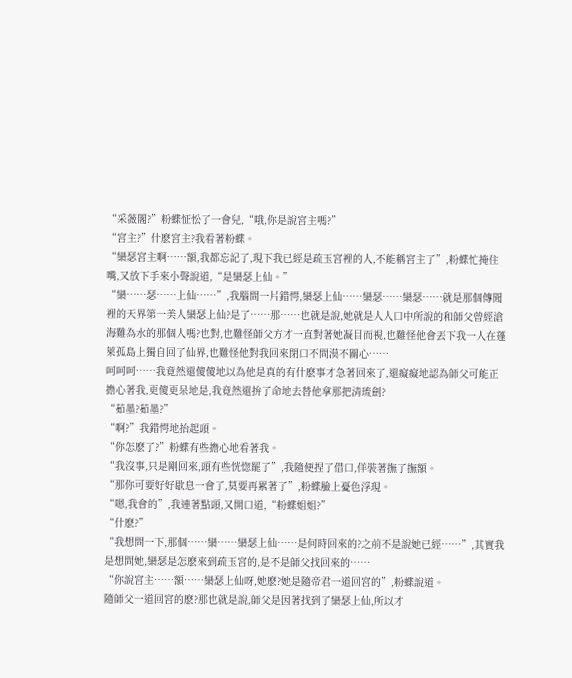“采薇閣?”粉蝶怔忪了一會兒,“哦,你是說宮主嗎?”
“宮主?”什麽宮主?我看著粉蝶。
“欒瑟宮主啊……額,我都忘記了,現下我已經是疏玉宮裡的人,不能稱宮主了”,粉蝶忙掩住嘴,又放下手來小聲說道,“是欒瑟上仙。”
“欒……瑟……上仙……”,我腦間一片錯愕,欒瑟上仙……欒瑟……欒瑟……就是那個傳聞裡的天界第一美人欒瑟上仙?是了……那……也就是說,她就是人人口中所說的和師父曾經滄海難為水的那個人嗎?也對,也難怪師父方才一直對著她凝目而視,也難怪他會丟下我一人在蓬萊孤島上獨自回了仙界,也難怪他對我回來閉口不問漠不關心……
呵呵呵……我竟然還傻傻地以為他是真的有什麽事才急著回來了,還癡癡地認為師父可能正擔心著我,更傻更呆地是,我竟然還拚了命地去替他拿那把清琉劍?
“茹墨?茹墨?”
“啊?”我錯愕地抬起頭。
“你怎麽了?”粉蝶有些擔心地看著我。
“我沒事,只是剛回來,頭有些恍惚罷了”,我隨便捏了借口,佯裝著撫了撫額。
“那你可要好好歇息一會了,莫要再累著了”,粉蝶臉上憂色浮現。
“嗯,我會的”,我連著點頭,又開口道,“粉蝶姐姐?”
“什麽?”
“我想問一下,那個……欒……欒瑟上仙……是何時回來的?之前不是說她已經……”,其實我是想問她,欒瑟是怎麽來到疏玉宮的,是不是師父找回來的……
“你說宮主……額……欒瑟上仙呀,她麽?她是隨帝君一道回宮的”,粉蝶說道。
隨師父一道回宮的麽?那也就是說,師父是因著找到了欒瑟上仙,所以才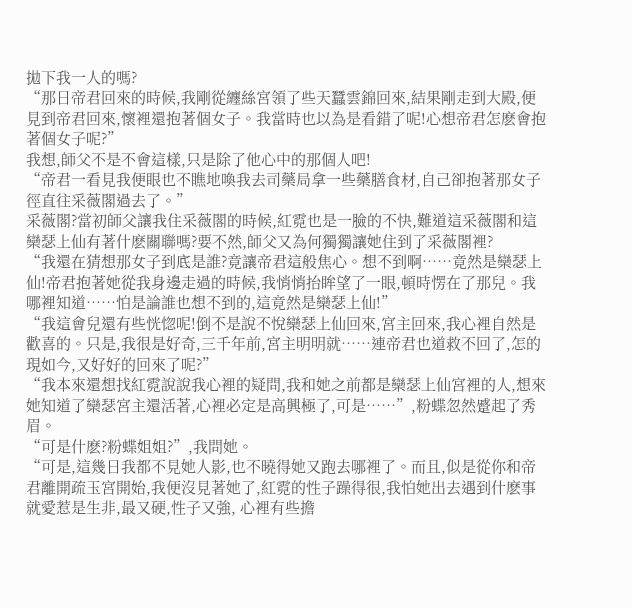拋下我一人的嗎?
“那日帝君回來的時候,我剛從纏絲宮領了些天蠶雲錦回來,結果剛走到大殿,便見到帝君回來,懷裡還抱著個女子。我當時也以為是看錯了呢!心想帝君怎麽會抱著個女子呢?”
我想,師父不是不會這樣,只是除了他心中的那個人吧!
“帝君一看見我便眼也不瞧地喚我去司藥局拿一些藥膳食材,自己卻抱著那女子徑直往采薇閣過去了。”
采薇閣?當初師父讓我住采薇閣的時候,紅霓也是一臉的不快,難道這采薇閣和這欒瑟上仙有著什麽關聯嗎?要不然,師父又為何獨獨讓她住到了采薇閣裡?
“我還在猜想那女子到底是誰?竟讓帝君這般焦心。想不到啊……竟然是欒瑟上仙!帝君抱著她從我身邊走過的時候,我悄悄抬眸望了一眼,頓時愣在了那兒。我哪裡知道……怕是論誰也想不到的,這竟然是欒瑟上仙!”
“我這會兒還有些恍惚呢!倒不是說不悅欒瑟上仙回來,宮主回來,我心裡自然是歡喜的。只是,我很是好奇,三千年前,宮主明明就……連帝君也道救不回了,怎的現如今,又好好的回來了呢?”
“我本來還想找紅霓說說我心裡的疑問,我和她之前都是欒瑟上仙宮裡的人,想來她知道了欒瑟宮主還活著,心裡必定是高興極了,可是……”,粉蝶忽然蹙起了秀眉。
“可是什麽?粉蝶姐姐?”,我問她。
“可是,這幾日我都不見她人影,也不曉得她又跑去哪裡了。而且,似是從你和帝君離開疏玉宮開始,我便沒見著她了,紅霓的性子躁得很,我怕她出去遇到什麽事就愛惹是生非,最又硬,性子又強, 心裡有些擔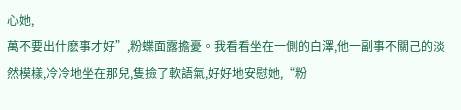心她,
萬不要出什麽事才好”,粉蝶面露擔憂。我看看坐在一側的白澤,他一副事不關己的淡然模樣,冷冷地坐在那兒,隻撿了軟語氣,好好地安慰她,“粉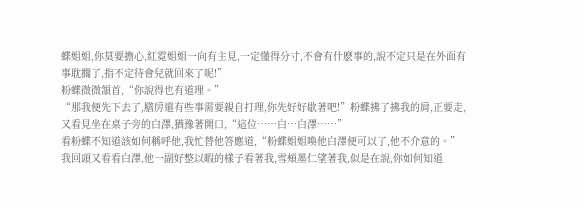蝶姐姐,你莫要擔心,紅霓姐姐一向有主見,一定懂得分寸,不會有什麽事的,說不定只是在外面有事耽擱了,指不定待會兒就回來了呢!”
粉蝶微微頷首,“你說得也有道理。”
“那我便先下去了,膳房還有些事需要親自打理,你先好好歇著吧!”粉蝶拂了拂我的肩,正要走,又看見坐在桌子旁的白澤,猶豫著開口,“這位……白…白澤……”
看粉蝶不知道該如何稱呼他,我忙替他答應道,“粉蝶姐姐喚他白澤便可以了,他不介意的。”
我回頭又看看白澤,他一副好整以暇的樣子看著我,雪頰墨仁望著我,似是在說,你如何知道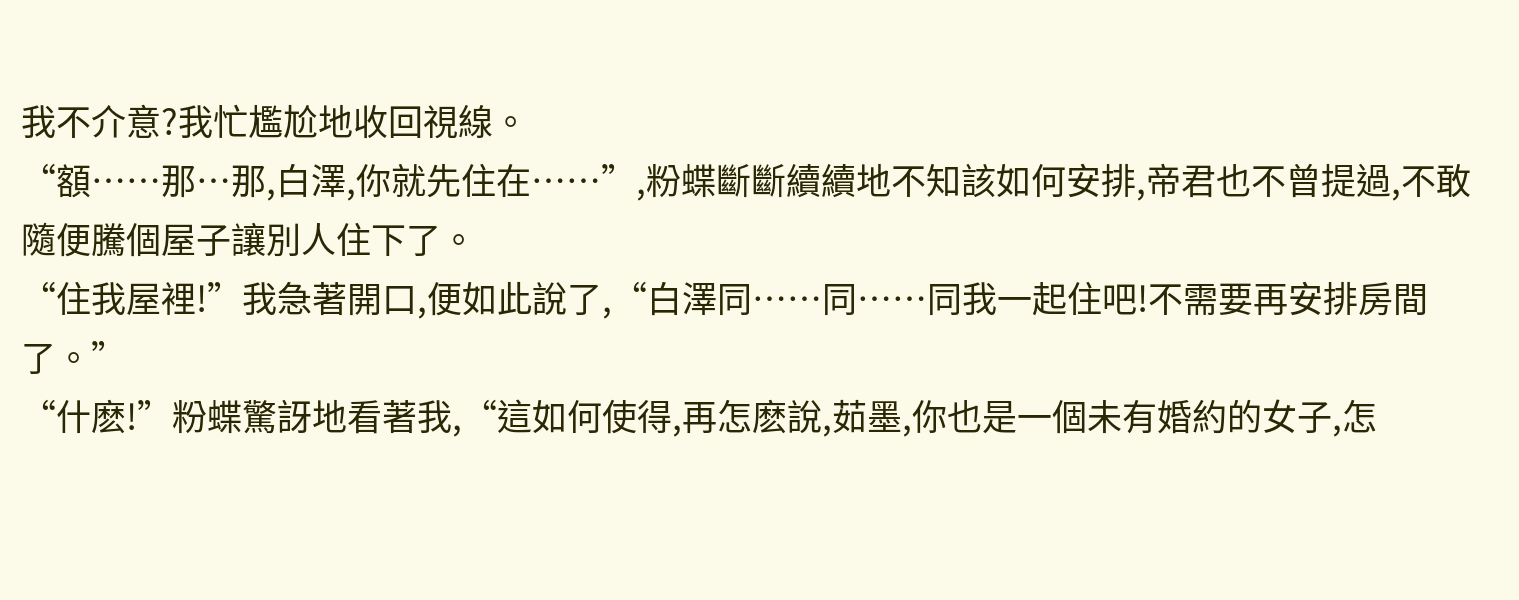我不介意?我忙尷尬地收回視線。
“額……那…那,白澤,你就先住在……”,粉蝶斷斷續續地不知該如何安排,帝君也不曾提過,不敢隨便騰個屋子讓別人住下了。
“住我屋裡!”我急著開口,便如此說了,“白澤同……同……同我一起住吧!不需要再安排房間了。”
“什麽!”粉蝶驚訝地看著我,“這如何使得,再怎麽說,茹墨,你也是一個未有婚約的女子,怎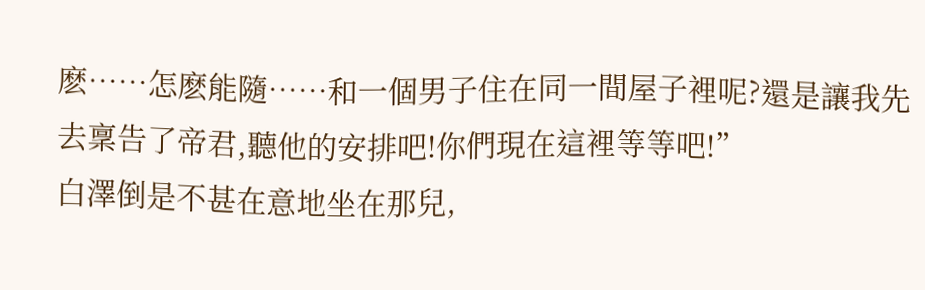麽……怎麽能隨……和一個男子住在同一間屋子裡呢?還是讓我先去稟告了帝君,聽他的安排吧!你們現在這裡等等吧!”
白澤倒是不甚在意地坐在那兒,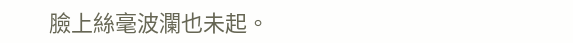臉上絲毫波瀾也未起。